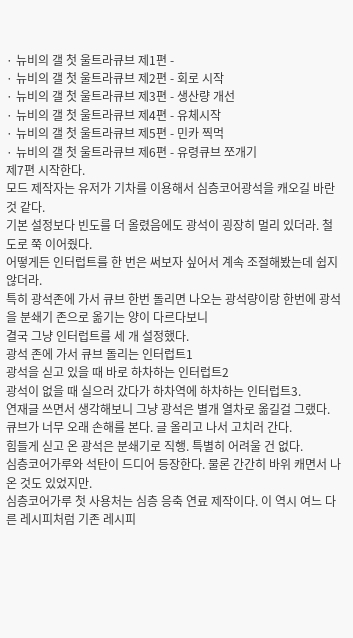· 뉴비의 갤 첫 울트라큐브 제1편 -
· 뉴비의 갤 첫 울트라큐브 제2편 - 회로 시작
· 뉴비의 갤 첫 울트라큐브 제3편 - 생산량 개선
· 뉴비의 갤 첫 울트라큐브 제4편 - 유체시작
· 뉴비의 갤 첫 울트라큐브 제5편 - 민카 찍먹
· 뉴비의 갤 첫 울트라큐브 제6편 - 유령큐브 쪼개기
제7편 시작한다.
모드 제작자는 유저가 기차를 이용해서 심층코어광석을 캐오길 바란 것 같다.
기본 설정보다 빈도를 더 올렸음에도 광석이 굉장히 멀리 있더라. 철도로 쭉 이어줬다.
어떻게든 인터럽트를 한 번은 써보자 싶어서 계속 조절해봤는데 쉽지 않더라.
특히 광석존에 가서 큐브 한번 돌리면 나오는 광석량이랑 한번에 광석을 분쇄기 존으로 옮기는 양이 다르다보니
결국 그냥 인터럽트를 세 개 설정했다.
광석 존에 가서 큐브 돌리는 인터럽트1
광석을 싣고 있을 때 바로 하차하는 인터럽트2
광석이 없을 때 실으러 갔다가 하차역에 하차하는 인터럽트3.
연재글 쓰면서 생각해보니 그냥 광석은 별개 열차로 옮길걸 그랬다. 큐브가 너무 오래 손해를 본다. 글 올리고 나서 고치러 간다.
힘들게 싣고 온 광석은 분쇄기로 직행. 특별히 어려울 건 없다.
심층코어가루와 석탄이 드디어 등장한다. 물론 간간히 바위 캐면서 나온 것도 있었지만.
심층코어가루 첫 사용처는 심층 응축 연료 제작이다. 이 역시 여느 다른 레시피처럼 기존 레시피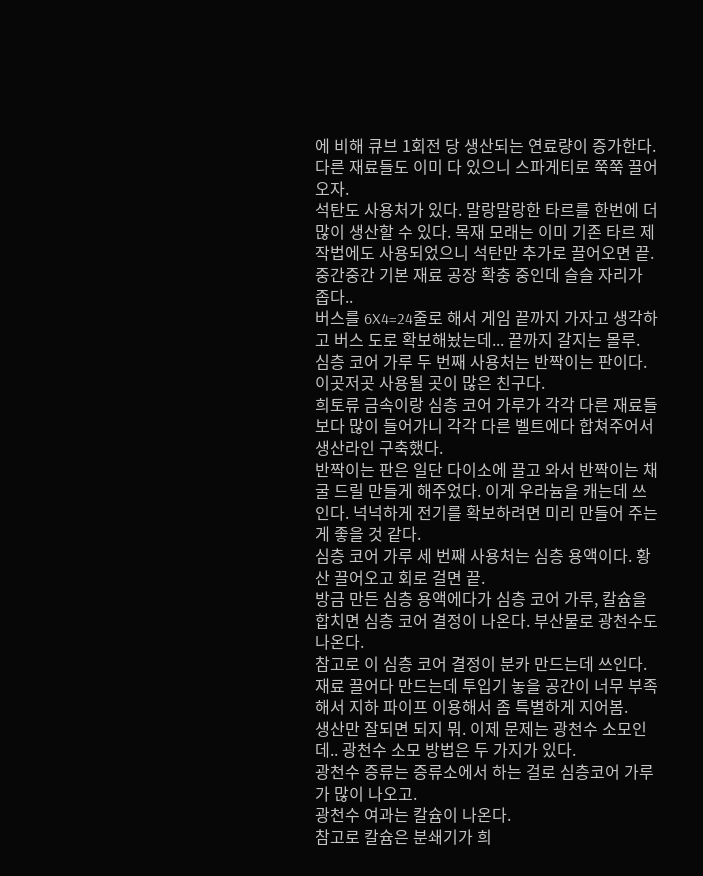에 비해 큐브 1회전 당 생산되는 연료량이 증가한다. 다른 재료들도 이미 다 있으니 스파게티로 쭉쭉 끌어오자.
석탄도 사용처가 있다. 말랑말랑한 타르를 한번에 더 많이 생산할 수 있다. 목재 모래는 이미 기존 타르 제작법에도 사용되었으니 석탄만 추가로 끌어오면 끝.
중간중간 기본 재료 공장 확충 중인데 슬슬 자리가 좁다..
버스를 6X4=24줄로 해서 게임 끝까지 가자고 생각하고 버스 도로 확보해놨는데... 끝까지 갈지는 몰루.
심층 코어 가루 두 번째 사용처는 반짝이는 판이다. 이곳저곳 사용될 곳이 많은 친구다.
희토류 금속이랑 심층 코어 가루가 각각 다른 재료들보다 많이 들어가니 각각 다른 벨트에다 합쳐주어서 생산라인 구축했다.
반짝이는 판은 일단 다이소에 끌고 와서 반짝이는 채굴 드릴 만들게 해주었다. 이게 우라늄을 캐는데 쓰인다. 넉넉하게 전기를 확보하려면 미리 만들어 주는게 좋을 것 같다.
심층 코어 가루 세 번째 사용처는 심층 용액이다. 황산 끌어오고 회로 걸면 끝.
방금 만든 심층 용액에다가 심층 코어 가루, 칼슘을 합치면 심층 코어 결정이 나온다. 부산물로 광천수도 나온다.
참고로 이 심층 코어 결정이 분카 만드는데 쓰인다.
재료 끌어다 만드는데 투입기 놓을 공간이 너무 부족해서 지하 파이프 이용해서 좀 특별하게 지어봄.
생산만 잘되면 되지 뭐. 이제 문제는 광천수 소모인데.. 광천수 소모 방법은 두 가지가 있다.
광천수 증류는 증류소에서 하는 걸로 심층코어 가루가 많이 나오고.
광천수 여과는 칼슘이 나온다.
참고로 칼슘은 분쇄기가 희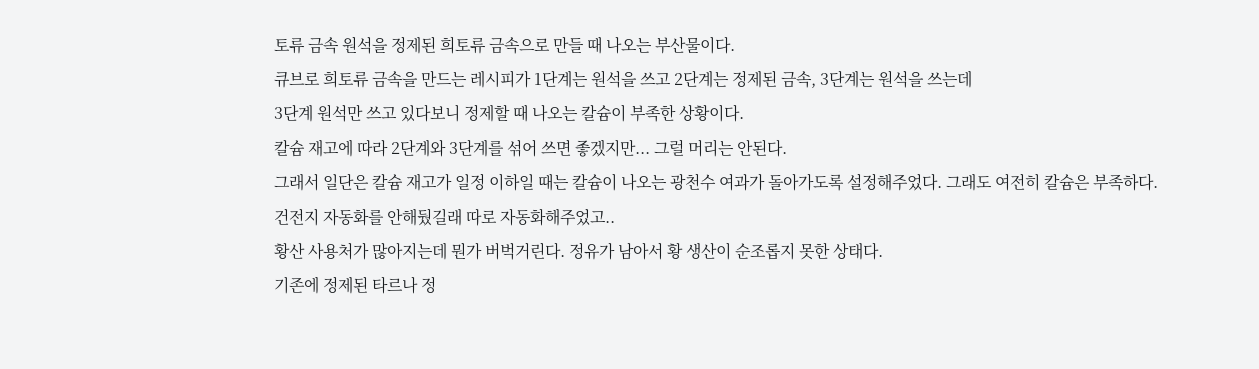토류 금속 원석을 정제된 희토류 금속으로 만들 때 나오는 부산물이다.
큐브로 희토류 금속을 만드는 레시피가 1단계는 원석을 쓰고 2단계는 정제된 금속, 3단계는 원석을 쓰는데
3단계 원석만 쓰고 있다보니 정제할 때 나오는 칼슘이 부족한 상황이다.
칼슘 재고에 따라 2단계와 3단계를 섞어 쓰면 좋겠지만... 그럴 머리는 안된다.
그래서 일단은 칼슘 재고가 일정 이하일 때는 칼슘이 나오는 광천수 여과가 돌아가도록 설정해주었다. 그래도 여전히 칼슘은 부족하다.
건전지 자동화를 안해뒀길래 따로 자동화해주었고..
황산 사용처가 많아지는데 뭔가 버벅거린다. 정유가 남아서 황 생산이 순조롭지 못한 상태다.
기존에 정제된 타르나 정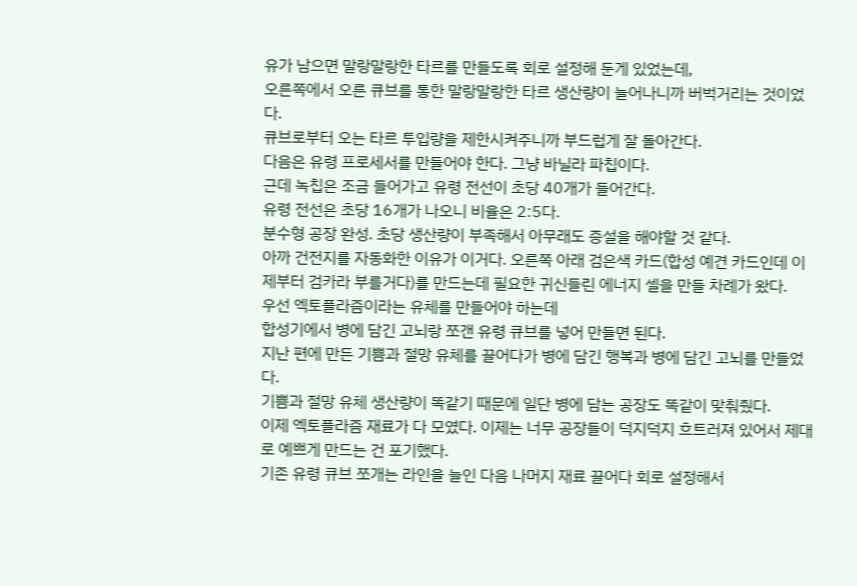유가 남으면 말랑말랑한 타르를 만들도록 회로 설정해 둔게 있었는데,
오른쪽에서 오른 큐브를 통한 말랑말랑한 타르 생산량이 늘어나니까 버벅거리는 것이었다.
큐브로부터 오는 타르 투입량을 제한시켜주니까 부드럽게 잘 돌아간다.
다음은 유령 프로세서를 만들어야 한다. 그냥 바닐라 파칩이다.
근데 녹칩은 조금 들어가고 유령 전선이 초당 40개가 들어간다.
유령 전선은 초당 16개가 나오니 비율은 2:5다.
분수형 공장 완성. 초당 생산량이 부족해서 아무래도 증설을 해야할 것 같다.
아까 건전지를 자동화한 이유가 이거다. 오른쪽 아래 검은색 카드(합성 예견 카드인데 이제부터 검카라 부를거다)를 만드는데 필요한 귀신들린 에너지 셀을 만들 차례가 왔다.
우선 엑토플라즘이라는 유체를 만들어야 하는데
합성기에서 병에 담긴 고뇌랑 쪼갠 유령 큐브를 넣어 만들면 된다.
지난 편에 만든 기쁨과 절망 유체를 끌어다가 병에 담긴 행복과 병에 담긴 고뇌를 만들었다.
기쁨과 절망 유체 생산량이 똑같기 때문에 일단 병에 담는 공장도 똑같이 맞춰줬다.
이제 엑토플라즘 재료가 다 모였다. 이제는 너무 공장들이 덕지덕지 흐트러져 있어서 제대로 예쁘게 만드는 건 포기했다.
기존 유령 큐브 쪼개는 라인을 늘인 다음 나머지 재료 끌어다 회로 설정해서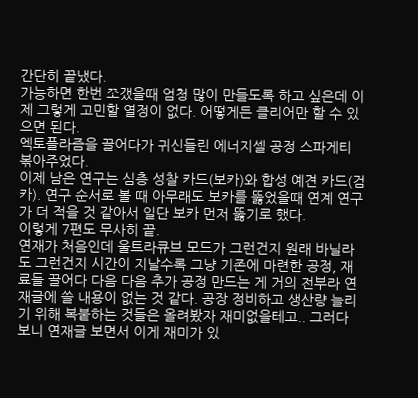간단히 끝냈다.
가능하면 한번 쪼갰을때 엄청 많이 만들도록 하고 싶은데 이제 그렇게 고민할 열정이 없다. 어떻게든 클리어만 할 수 있으면 된다.
엑토플라즘을 끌어다가 귀신들린 에너지셀 공정 스파게티 볶아주었다.
이제 남은 연구는 심층 성찰 카드(보카)와 합성 예견 카드(검카). 연구 순서로 볼 때 아무래도 보카를 뚫었을때 연계 연구가 더 적을 것 같아서 일단 보카 먼저 뚫기로 했다.
이렇게 7편도 무사히 끝.
연재가 처음인데 울트라큐브 모드가 그런건지 원래 바닐라도 그런건지 시간이 지날수록 그냥 기존에 마련한 공정, 재료들 끌어다 다음 다음 추가 공정 만드는 게 거의 전부라 연재글에 쓸 내용이 없는 것 같다. 공장 정비하고 생산량 늘리기 위해 복붙하는 것들은 올려봤자 재미없을테고.. 그러다 보니 연재글 보면서 이게 재미가 있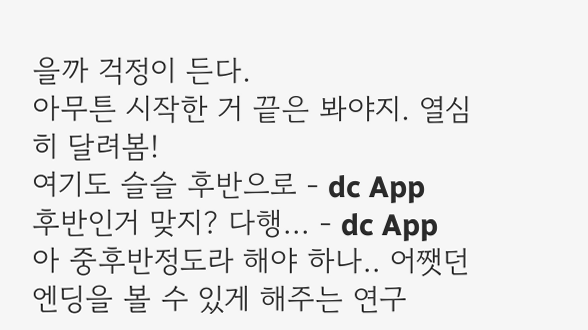을까 걱정이 든다.
아무튼 시작한 거 끝은 봐야지. 열심히 달려봄!
여기도 슬슬 후반으로 - dc App
후반인거 맞지? 다행... - dc App
아 중후반정도라 해야 하나.. 어쨋던 엔딩을 볼 수 있게 해주는 연구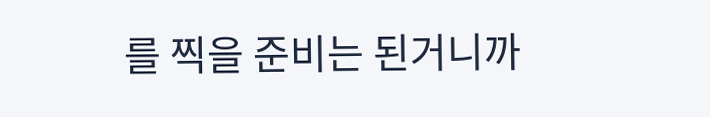를 찍을 준비는 된거니까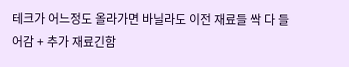테크가 어느정도 올라가면 바닐라도 이전 재료들 싹 다 들어감 + 추가 재료긴함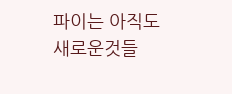파이는 아직도 새로운것들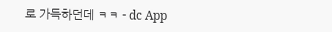로 가득하던데 ㅋㅋ - dc App